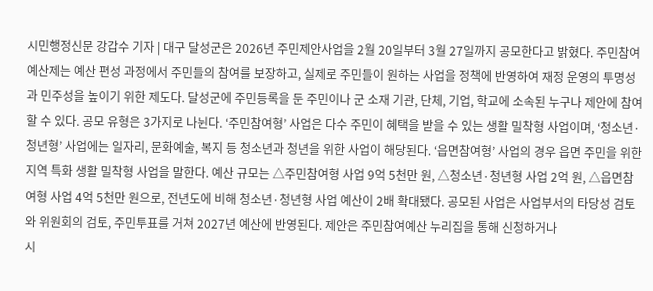시민행정신문 강갑수 기자 | 대구 달성군은 2026년 주민제안사업을 2월 20일부터 3월 27일까지 공모한다고 밝혔다. 주민참여예산제는 예산 편성 과정에서 주민들의 참여를 보장하고, 실제로 주민들이 원하는 사업을 정책에 반영하여 재정 운영의 투명성과 민주성을 높이기 위한 제도다. 달성군에 주민등록을 둔 주민이나 군 소재 기관, 단체, 기업, 학교에 소속된 누구나 제안에 참여할 수 있다. 공모 유형은 3가지로 나뉜다. ‘주민참여형’ 사업은 다수 주민이 혜택을 받을 수 있는 생활 밀착형 사업이며, ‘청소년·청년형’ 사업에는 일자리, 문화예술, 복지 등 청소년과 청년을 위한 사업이 해당된다. ‘읍면참여형’ 사업의 경우 읍면 주민을 위한 지역 특화 생활 밀착형 사업을 말한다. 예산 규모는 △주민참여형 사업 9억 5천만 원, △청소년·청년형 사업 2억 원, △읍면참여형 사업 4억 5천만 원으로, 전년도에 비해 청소년·청년형 사업 예산이 2배 확대됐다. 공모된 사업은 사업부서의 타당성 검토와 위원회의 검토, 주민투표를 거쳐 2027년 예산에 반영된다. 제안은 주민참여예산 누리집을 통해 신청하거나
시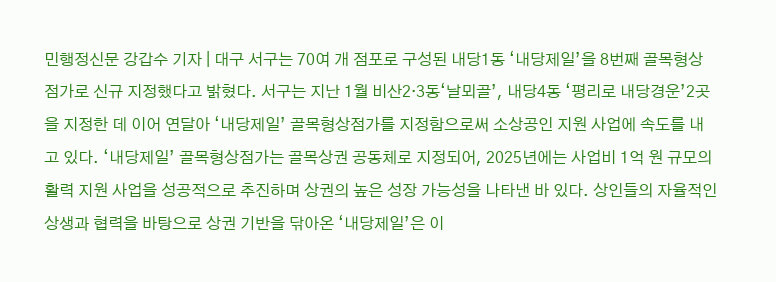민행정신문 강갑수 기자 | 대구 서구는 70여 개 점포로 구성된 내당1동 ‘내당제일’을 8번째 골목형상점가로 신규 지정했다고 밝혔다. 서구는 지난 1월 비산2·3동‘날뫼골’, 내당4동 ‘평리로 내당경운’2곳을 지정한 데 이어 연달아 ‘내당제일’ 골목형상점가를 지정함으로써 소상공인 지원 사업에 속도를 내고 있다. ‘내당제일’ 골목형상점가는 골목상권 공동체로 지정되어, 2025년에는 사업비 1억 원 규모의 활력 지원 사업을 성공적으로 추진하며 상권의 높은 성장 가능성을 나타낸 바 있다. 상인들의 자율적인 상생과 협력을 바탕으로 상권 기반을 닦아온 ‘내당제일’은 이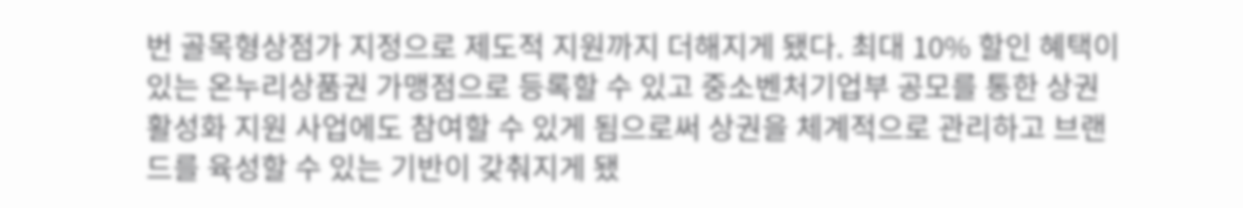번 골목형상점가 지정으로 제도적 지원까지 더해지게 됐다. 최대 10% 할인 혜택이 있는 온누리상품권 가맹점으로 등록할 수 있고 중소벤처기업부 공모를 통한 상권 활성화 지원 사업에도 참여할 수 있게 됨으로써 상권을 체계적으로 관리하고 브랜드를 육성할 수 있는 기반이 갖춰지게 됐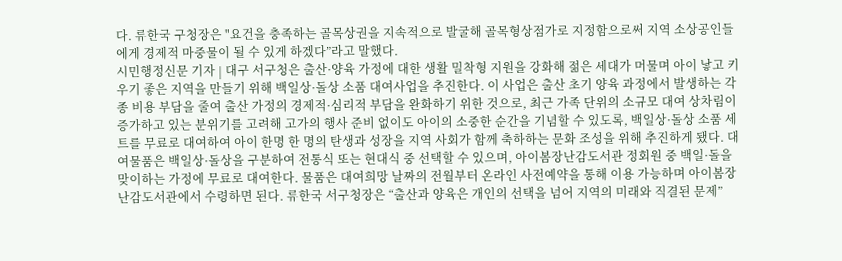다. 류한국 구청장은 "요건을 충족하는 골목상권을 지속적으로 발굴해 골목형상점가로 지정함으로써 지역 소상공인들에게 경제적 마중물이 될 수 있게 하겠다”라고 말했다.
시민행정신문 기자 | 대구 서구청은 출산·양육 가정에 대한 생활 밀착형 지원을 강화해 젊은 세대가 머물며 아이 낳고 키우기 좋은 지역을 만들기 위해 백일상·돌상 소품 대여사업을 추진한다. 이 사업은 출산 초기 양육 과정에서 발생하는 각종 비용 부담을 줄여 출산 가정의 경제적·심리적 부담을 완화하기 위한 것으로, 최근 가족 단위의 소규모 대여 상차림이 증가하고 있는 분위기를 고려해 고가의 행사 준비 없이도 아이의 소중한 순간을 기념할 수 있도록, 백일상·돌상 소품 세트를 무료로 대여하여 아이 한명 한 명의 탄생과 성장을 지역 사회가 함께 축하하는 문화 조성을 위해 추진하게 됐다. 대여물품은 백일상·돌상을 구분하여 전통식 또는 현대식 중 선택할 수 있으며, 아이봄장난감도서관 정회원 중 백일·돌을 맞이하는 가정에 무료로 대여한다. 물품은 대여희망 날짜의 전월부터 온라인 사전예약을 통해 이용 가능하며 아이봄장난감도서관에서 수령하면 된다. 류한국 서구청장은 “출산과 양육은 개인의 선택을 넘어 지역의 미래와 직결된 문제”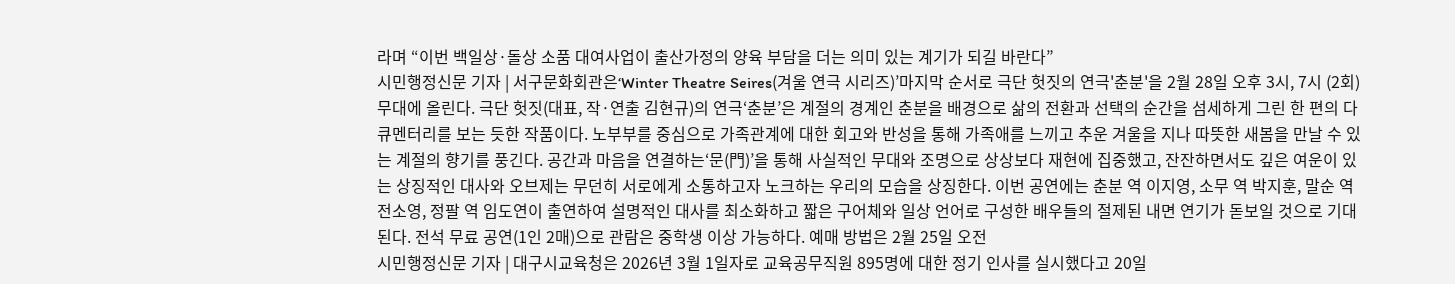라며 “이번 백일상·돌상 소품 대여사업이 출산가정의 양육 부담을 더는 의미 있는 계기가 되길 바란다”
시민행정신문 기자 | 서구문화회관은‘Winter Theatre Seires(겨울 연극 시리즈)’마지막 순서로 극단 헛짓의 연극'춘분'을 2월 28일 오후 3시, 7시 (2회) 무대에 올린다. 극단 헛짓(대표, 작·연출 김현규)의 연극‘춘분’은 계절의 경계인 춘분을 배경으로 삶의 전환과 선택의 순간을 섬세하게 그린 한 편의 다큐멘터리를 보는 듯한 작품이다. 노부부를 중심으로 가족관계에 대한 회고와 반성을 통해 가족애를 느끼고 추운 겨울을 지나 따뜻한 새봄을 만날 수 있는 계절의 향기를 풍긴다. 공간과 마음을 연결하는‘문(門)’을 통해 사실적인 무대와 조명으로 상상보다 재현에 집중했고, 잔잔하면서도 깊은 여운이 있는 상징적인 대사와 오브제는 무던히 서로에게 소통하고자 노크하는 우리의 모습을 상징한다. 이번 공연에는 춘분 역 이지영, 소무 역 박지훈, 말순 역 전소영, 정팔 역 임도연이 출연하여 설명적인 대사를 최소화하고 짧은 구어체와 일상 언어로 구성한 배우들의 절제된 내면 연기가 돋보일 것으로 기대된다. 전석 무료 공연(1인 2매)으로 관람은 중학생 이상 가능하다. 예매 방법은 2월 25일 오전
시민행정신문 기자 | 대구시교육청은 2026년 3월 1일자로 교육공무직원 895명에 대한 정기 인사를 실시했다고 20일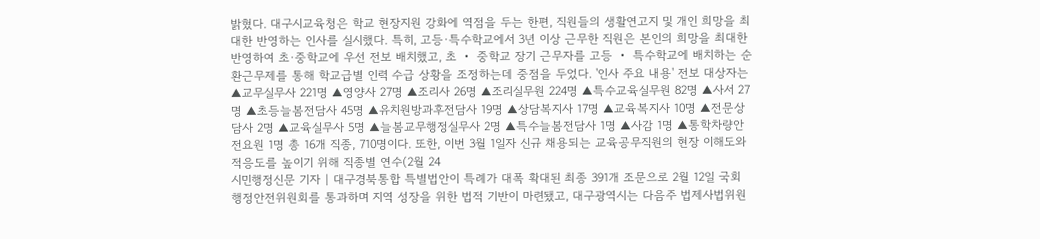밝혔다. 대구시교육청은 학교 현장지원 강화에 역점을 두는 한편, 직원들의 생활연고지 및 개인 희망을 최대한 반영하는 인사를 실시했다. 특히, 고등·특수학교에서 3년 이상 근무한 직원은 본인의 희망을 최대한 반영하여 초·중학교에 우선 전보 배치했고, 초 ‧ 중학교 장기 근무자를 고등 ‧ 특수학교에 배치하는 순환근무제를 통해 학교급별 인력 수급 상황을 조정하는데 중점을 두었다. '인사 주요 내용' 전보 대상자는 ▲교무실무사 221명 ▲영양사 27명 ▲조리사 26명 ▲조리실무원 224명 ▲특수교육실무원 82명 ▲사서 27명 ▲초등늘봄전담사 45명 ▲유치원방과후전담사 19명 ▲상담복지사 17명 ▲교육복지사 10명 ▲전문상담사 2명 ▲교육실무사 5명 ▲늘봄교무행정실무사 2명 ▲특수늘봄전담사 1명 ▲사감 1명 ▲통학차량안전요원 1명 총 16개 직종, 710명이다. 또한, 이번 3월 1일자 신규 채용되는 교육공무직원의 현장 이해도와 적응도를 높이기 위해 직종별 연수(2월 24
시민행정신문 기자 | 대구경북통합 특별법안이 특례가 대폭 확대된 최종 391개 조문으로 2월 12일 국회 행정안전위원회를 통과하며 지역 성장을 위한 법적 기반이 마련됐고, 대구광역시는 다음주 법제사법위원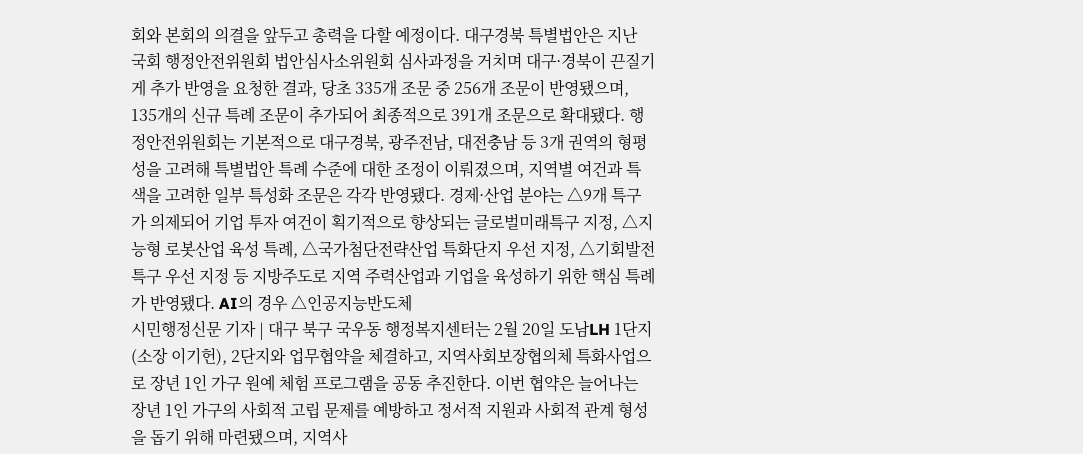회와 본회의 의결을 앞두고 총력을 다할 예정이다. 대구경북 특별법안은 지난 국회 행정안전위원회 법안심사소위원회 심사과정을 거치며 대구·경북이 끈질기게 추가 반영을 요청한 결과, 당초 335개 조문 중 256개 조문이 반영됐으며, 135개의 신규 특례 조문이 추가되어 최종적으로 391개 조문으로 확대됐다. 행정안전위원회는 기본적으로 대구경북, 광주전남, 대전충남 등 3개 권역의 형평성을 고려해 특별법안 특례 수준에 대한 조정이 이뤄졌으며, 지역별 여건과 특색을 고려한 일부 특성화 조문은 각각 반영됐다. 경제·산업 분야는 △9개 특구가 의제되어 기업 투자 여건이 획기적으로 향상되는 글로벌미래특구 지정, △지능형 로봇산업 육성 특례, △국가첨단전략산업 특화단지 우선 지정, △기회발전특구 우선 지정 등 지방주도로 지역 주력산업과 기업을 육성하기 위한 핵심 특례가 반영됐다. AI의 경우 △인공지능반도체
시민행정신문 기자 | 대구 북구 국우동 행정복지센터는 2월 20일 도남LH 1단지(소장 이기헌), 2단지와 업무협약을 체결하고, 지역사회보장협의체 특화사업으로 장년 1인 가구 원예 체험 프로그램을 공동 추진한다. 이번 협약은 늘어나는 장년 1인 가구의 사회적 고립 문제를 예방하고 정서적 지원과 사회적 관계 형성을 돕기 위해 마련됐으며, 지역사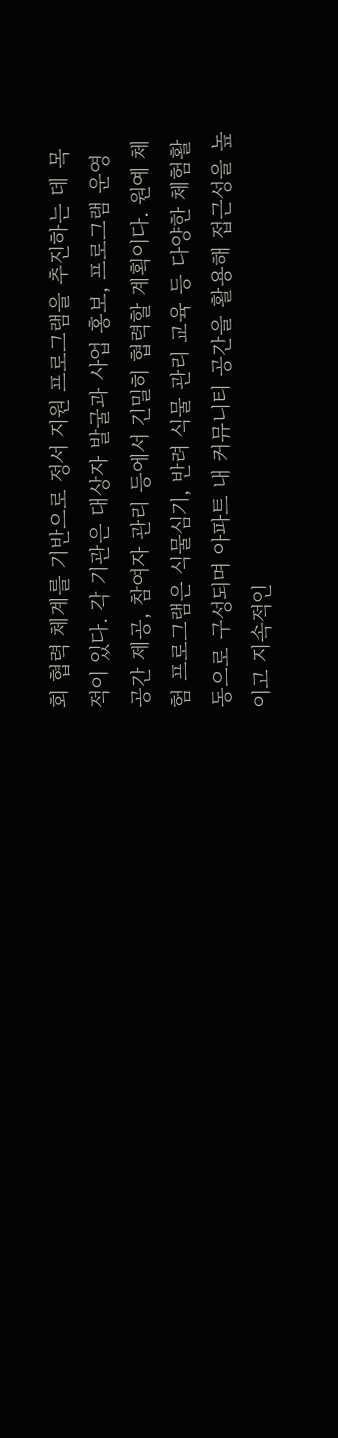회 협력 체계를 기반으로 정서 지원 프로그램을 추진하는 데 목적이 있다. 각 기관은 대상자 발굴과 사업 홍보, 프로그램 운영 공간 제공, 참여자 관리 등에서 긴밀히 협력할 계획이다. 원예 체험 프로그램은 식물심기, 반려 식물 관리 교육 등 다양한 체험활동으로 구성되며 아파트 내 커뮤니티 공간을 활용해 접근성을 높이고 지속적인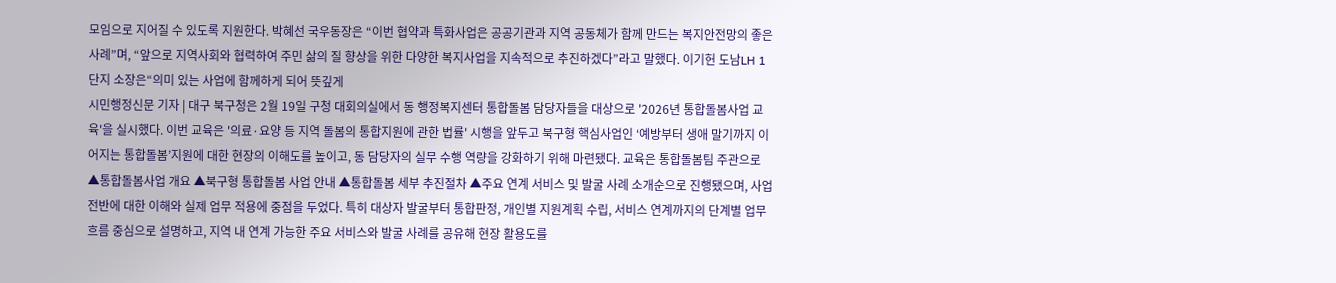모임으로 지어질 수 있도록 지원한다. 박혜선 국우동장은 “이번 협약과 특화사업은 공공기관과 지역 공동체가 함께 만드는 복지안전망의 좋은 사례”며, “앞으로 지역사회와 협력하여 주민 삶의 질 향상을 위한 다양한 복지사업을 지속적으로 추진하겠다”라고 말했다. 이기헌 도남LH 1단지 소장은“의미 있는 사업에 함께하게 되어 뜻깊게
시민행정신문 기자 | 대구 북구청은 2월 19일 구청 대회의실에서 동 행정복지센터 통합돌봄 담당자들을 대상으로 '2026년 통합돌봄사업 교육'을 실시했다. 이번 교육은 '의료·요양 등 지역 돌봄의 통합지원에 관한 법률' 시행을 앞두고 북구형 핵심사업인 ‘예방부터 생애 말기까지 이어지는 통합돌봄’지원에 대한 현장의 이해도를 높이고, 동 담당자의 실무 수행 역량을 강화하기 위해 마련됐다. 교육은 통합돌봄팀 주관으로 ▲통합돌봄사업 개요 ▲북구형 통합돌봄 사업 안내 ▲통합돌봄 세부 추진절차 ▲주요 연계 서비스 및 발굴 사례 소개순으로 진행됐으며, 사업 전반에 대한 이해와 실제 업무 적용에 중점을 두었다. 특히 대상자 발굴부터 통합판정, 개인별 지원계획 수립, 서비스 연계까지의 단계별 업무 흐름 중심으로 설명하고, 지역 내 연계 가능한 주요 서비스와 발굴 사례를 공유해 현장 활용도를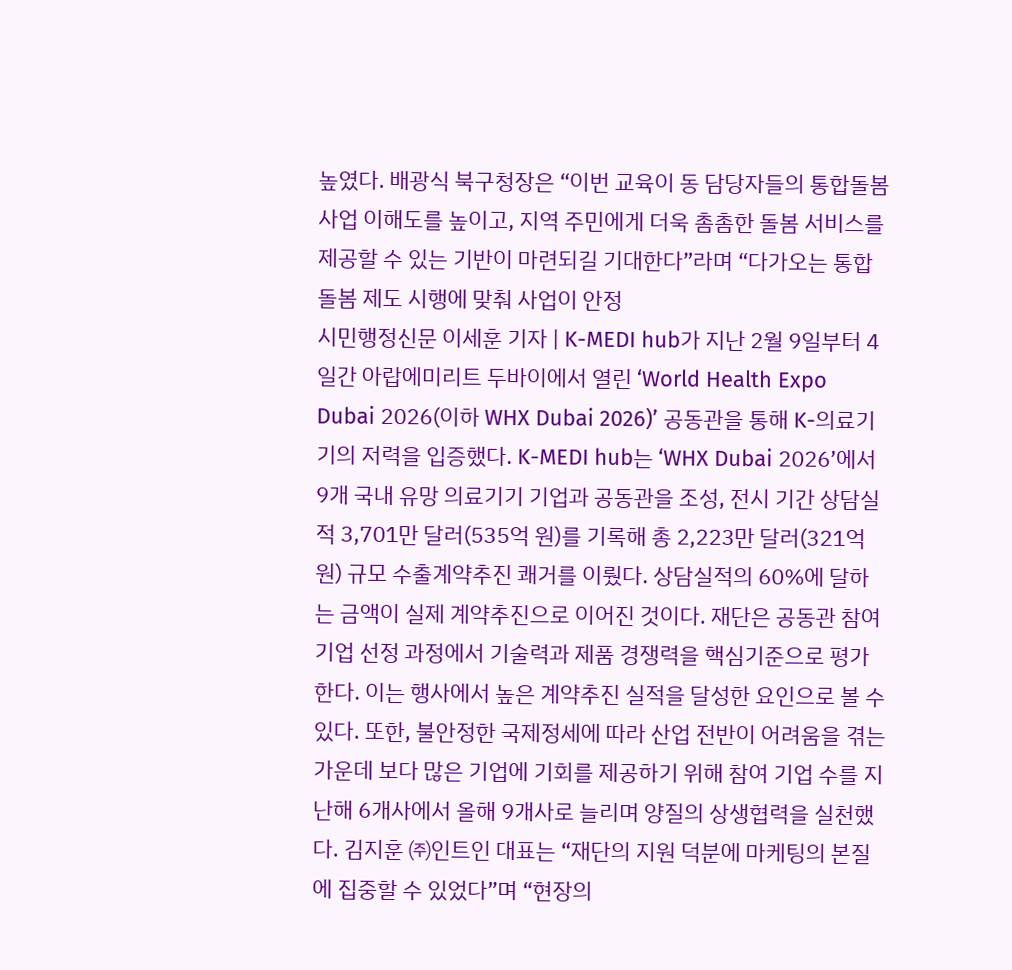높였다. 배광식 북구청장은 “이번 교육이 동 담당자들의 통합돌봄 사업 이해도를 높이고, 지역 주민에게 더욱 촘촘한 돌봄 서비스를 제공할 수 있는 기반이 마련되길 기대한다”라며 “다가오는 통합돌봄 제도 시행에 맞춰 사업이 안정
시민행정신문 이세훈 기자 | K-MEDI hub가 지난 2월 9일부터 4일간 아랍에미리트 두바이에서 열린 ‘World Health Expo Dubai 2026(이하 WHX Dubai 2026)’ 공동관을 통해 K-의료기기의 저력을 입증했다. K-MEDI hub는 ‘WHX Dubai 2026’에서 9개 국내 유망 의료기기 기업과 공동관을 조성, 전시 기간 상담실적 3,701만 달러(535억 원)를 기록해 총 2,223만 달러(321억 원) 규모 수출계약추진 쾌거를 이뤘다. 상담실적의 60%에 달하는 금액이 실제 계약추진으로 이어진 것이다. 재단은 공동관 참여기업 선정 과정에서 기술력과 제품 경쟁력을 핵심기준으로 평가한다. 이는 행사에서 높은 계약추진 실적을 달성한 요인으로 볼 수 있다. 또한, 불안정한 국제정세에 따라 산업 전반이 어려움을 겪는 가운데 보다 많은 기업에 기회를 제공하기 위해 참여 기업 수를 지난해 6개사에서 올해 9개사로 늘리며 양질의 상생협력을 실천했다. 김지훈 ㈜인트인 대표는 “재단의 지원 덕분에 마케팅의 본질에 집중할 수 있었다”며 “현장의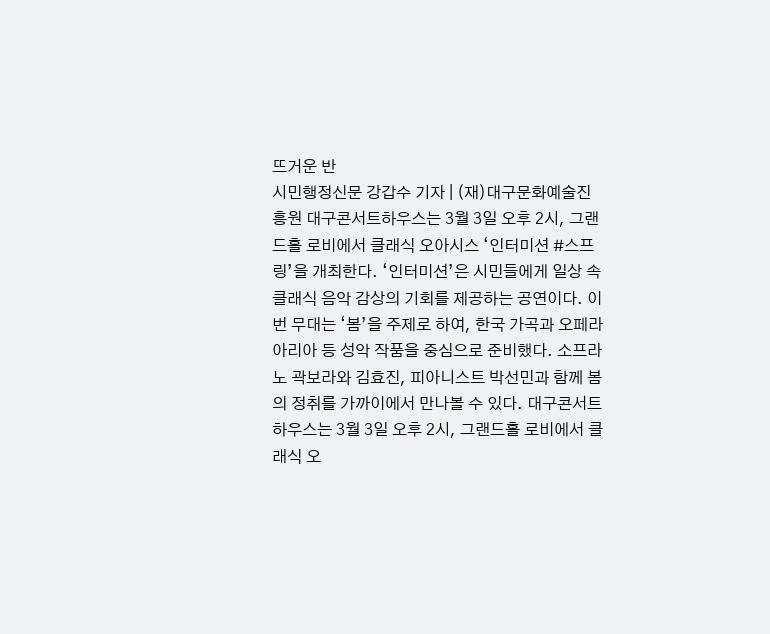뜨거운 반
시민행정신문 강갑수 기자 | (재)대구문화예술진흥원 대구콘서트하우스는 3월 3일 오후 2시, 그랜드홀 로비에서 클래식 오아시스 ‘인터미션 #스프링’을 개최한다. ‘인터미션’은 시민들에게 일상 속 클래식 음악 감상의 기회를 제공하는 공연이다. 이번 무대는 ‘봄’을 주제로 하여, 한국 가곡과 오페라 아리아 등 성악 작품을 중심으로 준비했다. 소프라노 곽보라와 김효진, 피아니스트 박선민과 함께 봄의 정취를 가까이에서 만나볼 수 있다. 대구콘서트하우스는 3월 3일 오후 2시, 그랜드홀 로비에서 클래식 오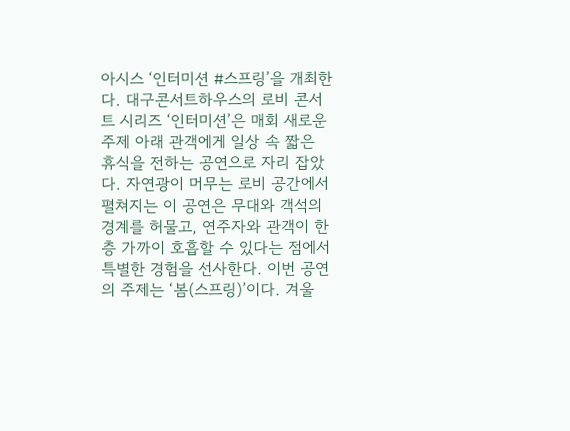아시스 ‘인터미션 #스프링’을 개최한다. 대구콘서트하우스의 로비 콘서트 시리즈 ‘인터미션’은 매회 새로운 주제 아래 관객에게 일상 속 짧은 휴식을 전하는 공연으로 자리 잡았다. 자연광이 머무는 로비 공간에서 펼쳐지는 이 공연은 무대와 객석의 경계를 허물고, 연주자와 관객이 한층 가까이 호흡할 수 있다는 점에서 특별한 경험을 선사한다. 이번 공연의 주제는 ‘봄(스프링)’이다. 겨울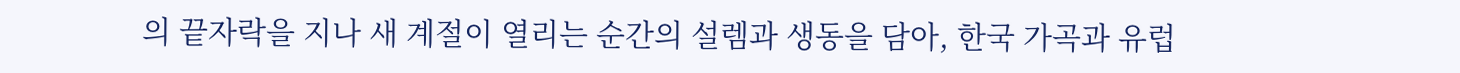의 끝자락을 지나 새 계절이 열리는 순간의 설렘과 생동을 담아, 한국 가곡과 유럽